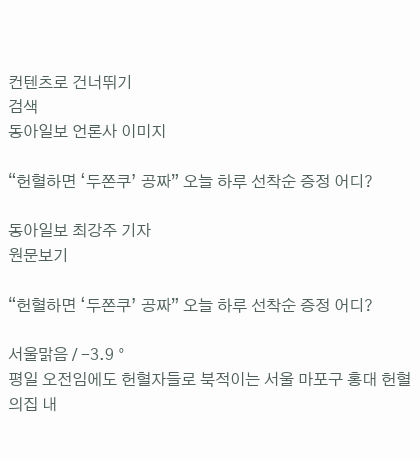컨텐츠로 건너뛰기
검색
동아일보 언론사 이미지

“헌혈하면 ‘두쫀쿠’ 공짜” 오늘 하루 선착순 증정 어디?

동아일보 최강주 기자
원문보기

“헌혈하면 ‘두쫀쿠’ 공짜” 오늘 하루 선착순 증정 어디?

서울맑음 / -3.9 °
평일 오전임에도 헌혈자들로 북적이는 서울 마포구 홍대 헌혈의집 내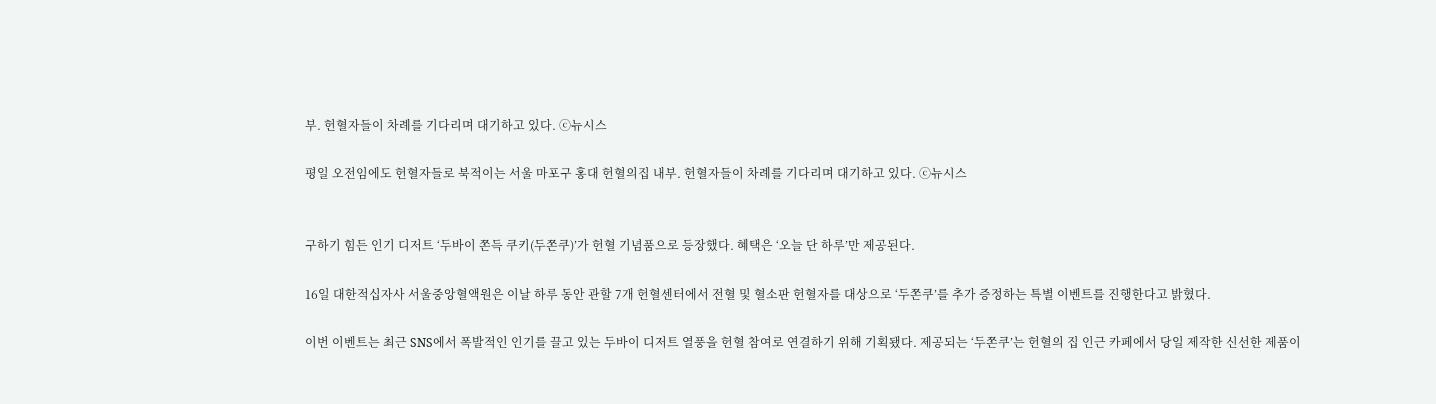부. 헌혈자들이 차례를 기다리며 대기하고 있다. ⓒ뉴시스

평일 오전임에도 헌혈자들로 북적이는 서울 마포구 홍대 헌혈의집 내부. 헌혈자들이 차례를 기다리며 대기하고 있다. ⓒ뉴시스


구하기 힘든 인기 디저트 ‘두바이 쫀득 쿠키(두쫀쿠)’가 헌혈 기념품으로 등장했다. 혜택은 ‘오늘 단 하루’만 제공된다.

16일 대한적십자사 서울중앙혈액원은 이날 하루 동안 관할 7개 헌혈센터에서 전혈 및 혈소판 헌혈자를 대상으로 ‘두쫀쿠’를 추가 증정하는 특별 이벤트를 진행한다고 밝혔다.

이번 이벤트는 최근 SNS에서 폭발적인 인기를 끌고 있는 두바이 디저트 열풍을 헌혈 참여로 연결하기 위해 기획됐다. 제공되는 ‘두쫀쿠’는 헌혈의 집 인근 카페에서 당일 제작한 신선한 제품이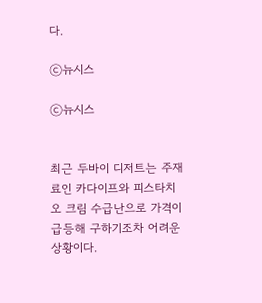다.

ⓒ뉴시스

ⓒ뉴시스


최근 두바이 디저트는 주재료인 카다이프와 피스타치오 크림 수급난으로 가격이 급등해 구하기조차 어려운 상황이다.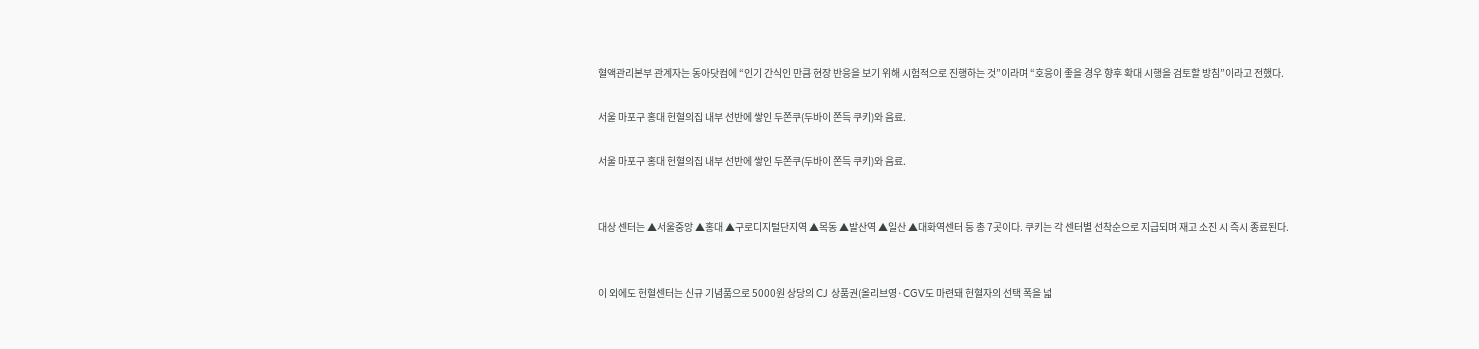혈액관리본부 관계자는 동아닷컴에 “인기 간식인 만큼 현장 반응을 보기 위해 시험적으로 진행하는 것”이라며 “호응이 좋을 경우 향후 확대 시행을 검토할 방침”이라고 전했다.

서울 마포구 홍대 헌혈의집 내부 선반에 쌓인 두쫀쿠(두바이 쫀득 쿠키)와 음료.

서울 마포구 홍대 헌혈의집 내부 선반에 쌓인 두쫀쿠(두바이 쫀득 쿠키)와 음료.


대상 센터는 ▲서울중앙 ▲홍대 ▲구로디지털단지역 ▲목동 ▲발산역 ▲일산 ▲대화역센터 등 총 7곳이다. 쿠키는 각 센터별 선착순으로 지급되며 재고 소진 시 즉시 종료된다.


이 외에도 헌혈센터는 신규 기념품으로 5000원 상당의 CJ 상품권(올리브영·CGV도 마련돼 헌혈자의 선택 폭을 넓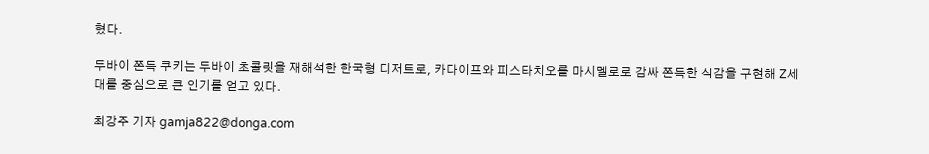혔다.

두바이 쫀득 쿠키는 두바이 초콜릿을 재해석한 한국형 디저트로, 카다이프와 피스타치오를 마시멜로로 감싸 쫀득한 식감을 구현해 Z세대를 중심으로 큰 인기를 얻고 있다.

최강주 기자 gamja822@donga.com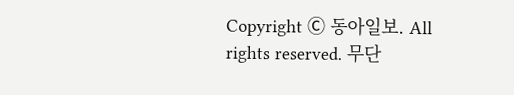Copyright Ⓒ 동아일보. All rights reserved. 무단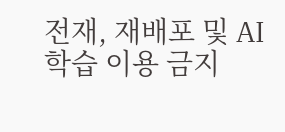전재, 재배포 및 AI학습 이용 금지